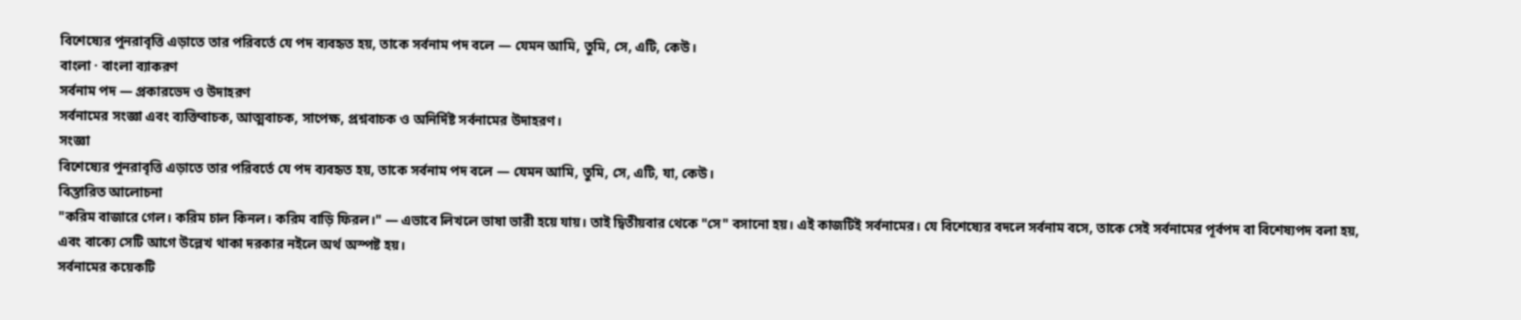বিশেষ্যের পুনরাবৃত্তি এড়াতে তার পরিবর্তে যে পদ ব্যবহৃত হয়, তাকে সর্বনাম পদ বলে — যেমন আমি, তুমি, সে, এটি, কেউ।
বাংলা · বাংলা ব্যাকরণ
সর্বনাম পদ — প্রকারভেদ ও উদাহরণ
সর্বনামের সংজ্ঞা এবং ব্যক্তিবাচক, আত্মবাচক, সাপেক্ষ, প্রশ্নবাচক ও অনির্দিষ্ট সর্বনামের উদাহরণ।
সংজ্ঞা
বিশেষ্যের পুনরাবৃত্তি এড়াতে তার পরিবর্তে যে পদ ব্যবহৃত হয়, তাকে সর্বনাম পদ বলে — যেমন আমি, তুমি, সে, এটি, যা, কেউ।
বিস্তারিত আলোচনা
"করিম বাজারে গেল। করিম চাল কিনল। করিম বাড়ি ফিরল।" — এভাবে লিখলে ভাষা ভারী হয়ে যায়। তাই দ্বিতীয়বার থেকে "সে" বসানো হয়। এই কাজটিই সর্বনামের। যে বিশেষ্যের বদলে সর্বনাম বসে, তাকে সেই সর্বনামের পূর্বপদ বা বিশেষ্যপদ বলা হয়, এবং বাক্যে সেটি আগে উল্লেখ থাকা দরকার নইলে অর্থ অস্পষ্ট হয়।
সর্বনামের কয়েকটি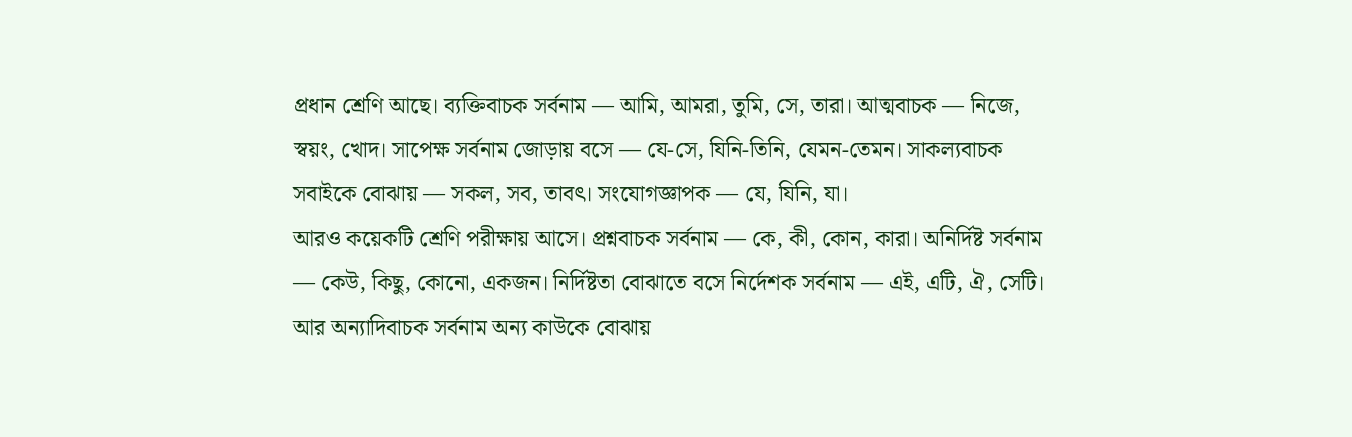প্রধান শ্রেণি আছে। ব্যক্তিবাচক সর্বনাম — আমি, আমরা, তুমি, সে, তারা। আত্মবাচক — নিজে, স্বয়ং, খোদ। সাপেক্ষ সর্বনাম জোড়ায় বসে — যে-সে, যিনি-তিনি, যেমন-তেমন। সাকল্যবাচক সবাইকে বোঝায় — সকল, সব, তাবৎ। সংযোগজ্ঞাপক — যে, যিনি, যা।
আরও কয়েকটি শ্রেণি পরীক্ষায় আসে। প্রশ্নবাচক সর্বনাম — কে, কী, কোন, কারা। অনির্দিষ্ট সর্বনাম — কেউ, কিছু, কোনো, একজন। নির্দিষ্টতা বোঝাতে বসে নির্দেশক সর্বনাম — এই, এটি, ঐ, সেটি। আর অন্যাদিবাচক সর্বনাম অন্য কাউকে বোঝায়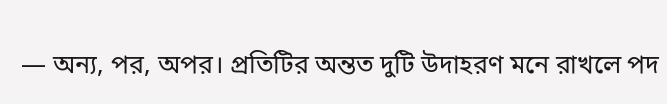— অন্য, পর, অপর। প্রতিটির অন্তত দুটি উদাহরণ মনে রাখলে পদ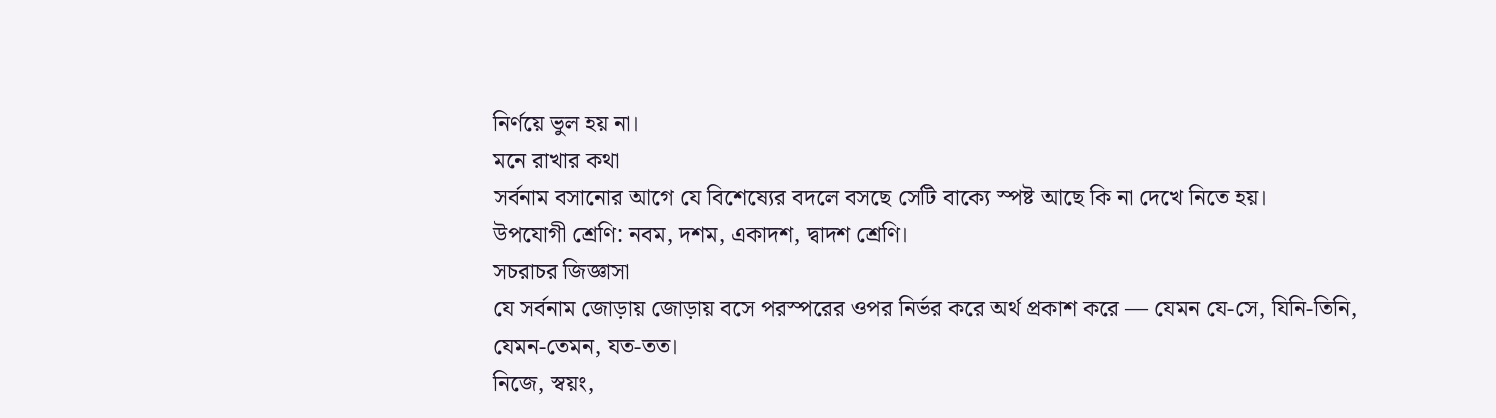নির্ণয়ে ভুল হয় না।
মনে রাখার কথা
সর্বনাম বসানোর আগে যে বিশেষ্যের বদলে বসছে সেটি বাক্যে স্পষ্ট আছে কি না দেখে নিতে হয়।
উপযোগী শ্রেণি: নবম, দশম, একাদশ, দ্বাদশ শ্রেণি।
সচরাচর জিজ্ঞাসা
যে সর্বনাম জোড়ায় জোড়ায় বসে পরস্পরের ওপর নির্ভর করে অর্থ প্রকাশ করে — যেমন যে-সে, যিনি-তিনি, যেমন-তেমন, যত-তত।
নিজে, স্বয়ং,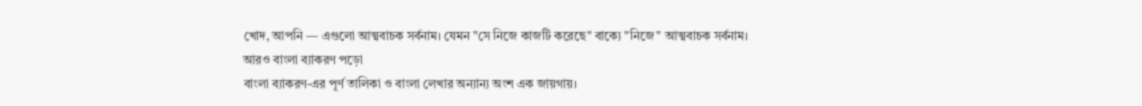খোদ, আপনি — এগুলো আত্মবাচক সর্বনাম। যেমন "সে নিজে কাজটি করেছে" বাক্যে "নিজে" আত্মবাচক সর্বনাম।
আরও বাংলা ব্যাকরণ পড়ো
বাংলা ব্যাকরণ-এর পূর্ণ তালিকা ও বাংলা লেখার অন্যান্য অংশ এক জায়গায়।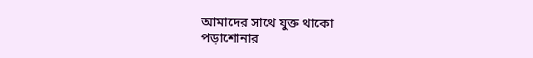আমাদের সাথে যুক্ত থাকো
পড়াশোনার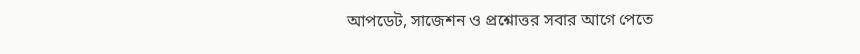আপডেট, সাজেশন ও প্রশ্নোত্তর সবার আগে পেতে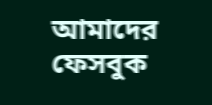আমাদের ফেসবুক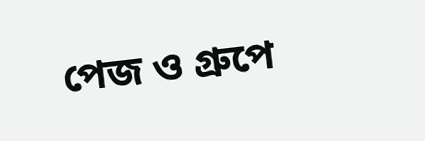পেজ ও গ্রুপে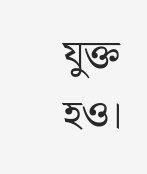যুক্ত হও।